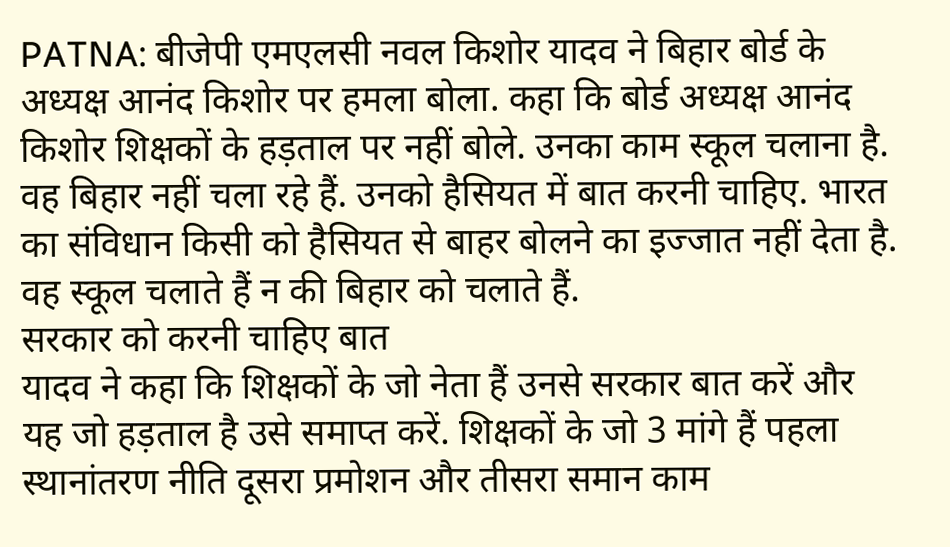PATNA: बीजेपी एमएलसी नवल किशोर यादव ने बिहार बोर्ड के अध्यक्ष आनंद किशोर पर हमला बोला. कहा कि बोर्ड अध्यक्ष आनंद किशोर शिक्षकों के हड़ताल पर नहीं बोले. उनका काम स्कूल चलाना है. वह बिहार नहीं चला रहे हैं. उनको हैसियत में बात करनी चाहिए. भारत का संविधान किसी को हैसियत से बाहर बोलने का इज्जात नहीं देता है. वह स्कूल चलाते हैं न की बिहार को चलाते हैं.
सरकार को करनी चाहिए बात
यादव ने कहा कि शिक्षकों के जो नेता हैं उनसे सरकार बात करें और यह जो हड़ताल है उसे समाप्त करें. शिक्षकों के जो 3 मांगे हैं पहला स्थानांतरण नीति दूसरा प्रमोशन और तीसरा समान काम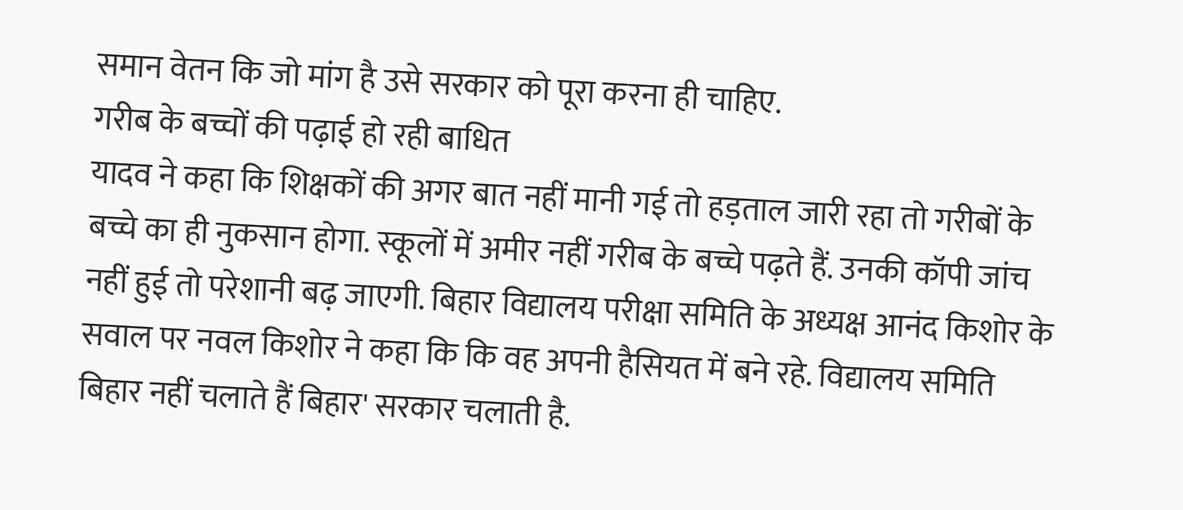समान वेतन कि जो मांग है उसे सरकार को पूरा करना ही चाहिए.
गरीब के बच्चों की पढ़ाई हो रही बाधित
यादव ने कहा कि शिक्षकों की अगर बात नहीं मानी गई तो हड़ताल जारी रहा तो गरीबों के बच्चे का ही नुकसान होगा. स्कूलों में अमीर नहीं गरीब के बच्चे पढ़ते हैं. उनकी कॉपी जांच नहीं हुई तो परेशानी बढ़ जाएगी. बिहार विद्यालय परीक्षा समिति के अध्यक्ष आनंद किशोर के सवाल पर नवल किशोर ने कहा कि कि वह अपनी हैसियत में बने रहे. विद्यालय समिति बिहार नहीं चलाते हैं बिहार' सरकार चलाती है.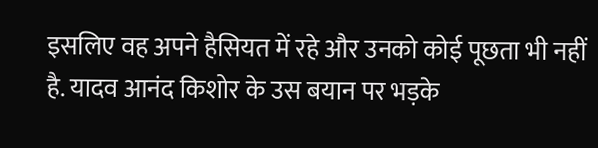इसलिए वह अपने हैसियत में रहे और उनको कोई पूछता भी नहीं है. यादव आनंद किशोर के उस बयान पर भड़के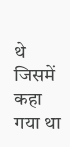थे जिसमें कहा गया था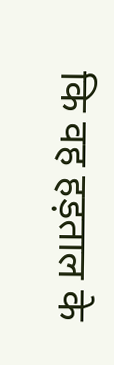कि वह हड़ताल के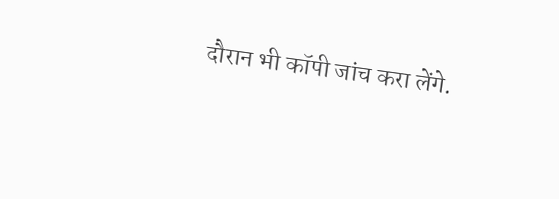दौरान भी कॉपी जांच करा लेंगे.